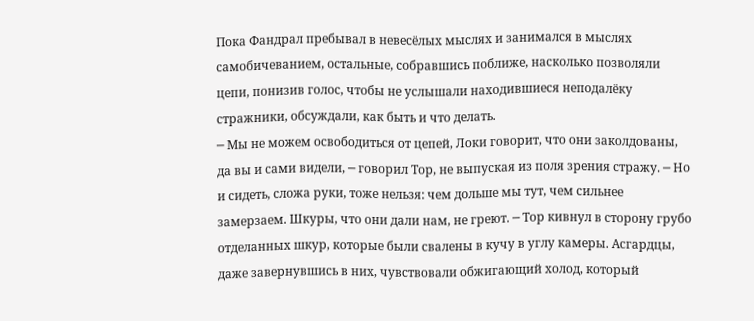Пока Фандрал пребывал в невесёлых мыслях и занимался в мыслях самобичеванием, остальные, собравшись поближе, насколько позволяли цепи, понизив голос, чтобы не услышали находившиеся неподалёку стражники, обсуждали, как быть и что делать.
─ Мы не можем освободиться от цепей, Локи говорит, что они заколдованы, да вы и сами видели, ─ говорил Тор, не выпуская из поля зрения стражу. ─ Но и сидеть, сложа руки, тоже нельзя: чем дольше мы тут, чем сильнее замерзаем. Шкуры, что они дали нам, не греют. ─ Тор кивнул в сторону грубо отделанных шкур, которые были свалены в кучу в углу камеры. Асгардцы, даже завернувшись в них, чувствовали обжигающий холод, который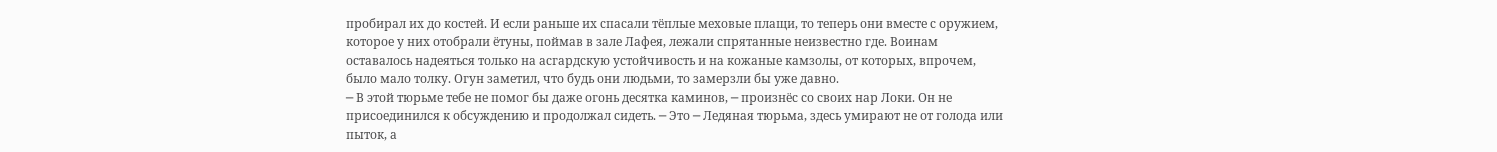пробирал их до костей. И если раньше их спасали тёплые меховые плащи, то теперь они вместе с оружием, которое у них отобрали ётуны, поймав в зале Лафея, лежали спрятанные неизвестно где. Воинам оставалось надеяться только на асгардскую устойчивость и на кожаные камзолы, от которых, впрочем, было мало толку. Огун заметил, что будь они людьми, то замерзли бы уже давно.
─ В этой тюрьме тебе не помог бы даже огонь десятка каминов, ─ произнёс со своих нар Локи. Он не присоединился к обсуждению и продолжал сидеть. ─ Это ─ Ледяная тюрьма, здесь умирают не от голода или пыток, а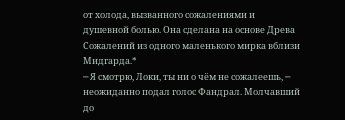от холода, вызванного сожалениями и душевной болью. Она сделана на основе Древа Сожалений из одного маленького мирка вблизи Мидгарда.*
─ Я смотрю, Локи, ты ни о чём не сожалеешь, ─ неожиданно подал голос Фандрал. Молчавший до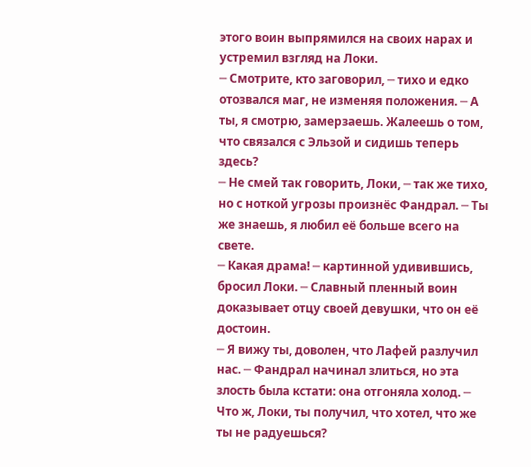этого воин выпрямился на своих нарах и устремил взгляд на Локи.
─ Смотрите, кто заговорил, ─ тихо и едко отозвался маг, не изменяя положения. ─ А ты, я смотрю, замерзаешь. Жалеешь о том, что связался с Эльзой и сидишь теперь здесь?
─ Не смей так говорить, Локи, ─ так же тихо, но с ноткой угрозы произнёс Фандрал. ─ Ты же знаешь, я любил её больше всего на свете.
─ Какая драма! ─ картинной удивившись, бросил Локи. ─ Славный пленный воин доказывает отцу своей девушки, что он её достоин.
─ Я вижу ты, доволен, что Лафей разлучил нас. ─ Фандрал начинал злиться, но эта злость была кстати: она отгоняла холод. ─ Что ж, Локи, ты получил, что хотел, что же ты не радуешься?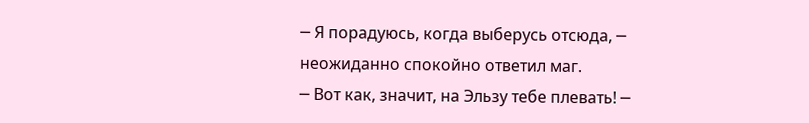─ Я порадуюсь, когда выберусь отсюда, ─ неожиданно спокойно ответил маг.
─ Вот как, значит, на Эльзу тебе плевать! ─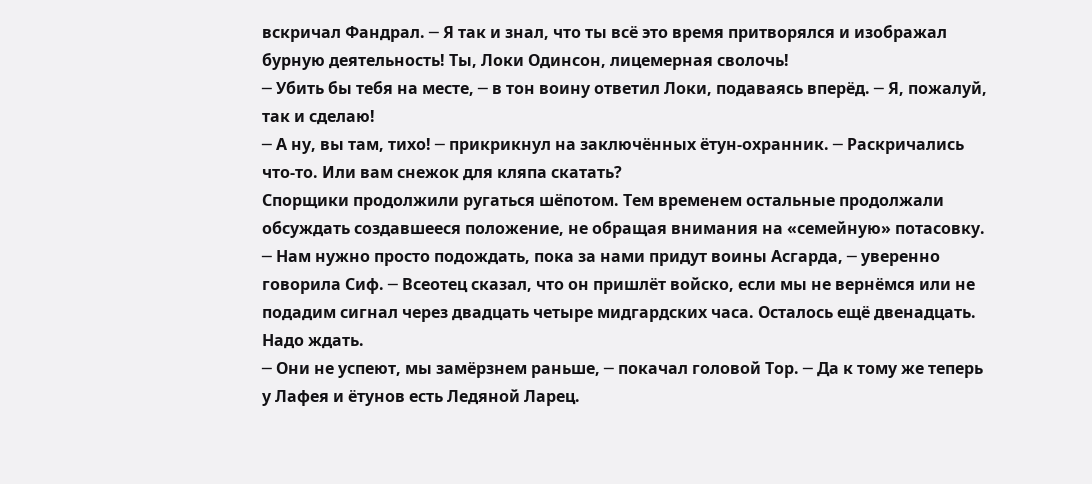вскричал Фандрал. ─ Я так и знал, что ты всё это время притворялся и изображал бурную деятельность! Ты, Локи Одинсон, лицемерная сволочь!
─ Убить бы тебя на месте, ─ в тон воину ответил Локи, подаваясь вперёд. ─ Я, пожалуй, так и сделаю!
─ А ну, вы там, тихо! ─ прикрикнул на заключённых ётун-охранник. ─ Раскричались что-то. Или вам снежок для кляпа скатать?
Спорщики продолжили ругаться шёпотом. Тем временем остальные продолжали обсуждать создавшееся положение, не обращая внимания на «семейную» потасовку.
─ Нам нужно просто подождать, пока за нами придут воины Асгарда, ─ уверенно говорила Сиф. ─ Всеотец сказал, что он пришлёт войско, если мы не вернёмся или не подадим сигнал через двадцать четыре мидгардских часа. Осталось ещё двенадцать. Надо ждать.
─ Они не успеют, мы замёрзнем раньше, ─ покачал головой Тор. ─ Да к тому же теперь у Лафея и ётунов есть Ледяной Ларец.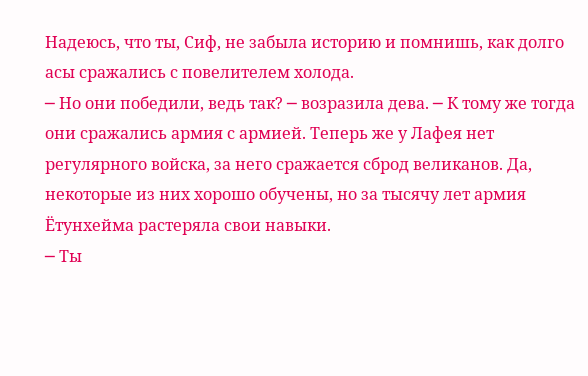Надеюсь, что ты, Сиф, не забыла историю и помнишь, как долго асы сражались с повелителем холода.
─ Но они победили, ведь так? ─ возразила дева. ─ К тому же тогда они сражались армия с армией. Теперь же у Лафея нет регулярного войска, за него сражается сброд великанов. Да, некоторые из них хорошо обучены, но за тысячу лет армия Ётунхейма растеряла свои навыки.
─ Ты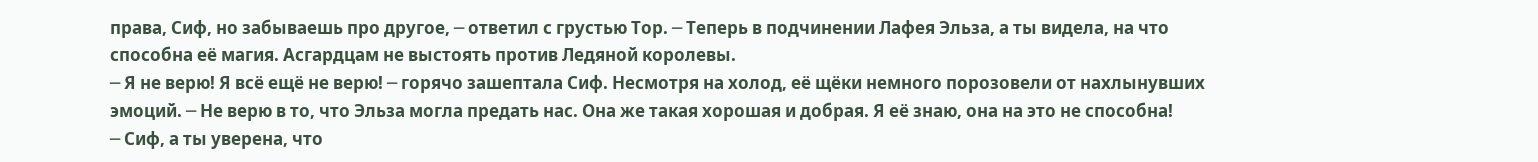права, Сиф, но забываешь про другое, ─ ответил с грустью Тор. ─ Теперь в подчинении Лафея Эльза, а ты видела, на что способна её магия. Асгардцам не выстоять против Ледяной королевы.
─ Я не верю! Я всё ещё не верю! ─ горячо зашептала Сиф. Несмотря на холод, её щёки немного порозовели от нахлынувших эмоций. ─ Не верю в то, что Эльза могла предать нас. Она же такая хорошая и добрая. Я её знаю, она на это не способна!
─ Сиф, а ты уверена, что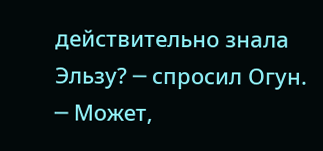действительно знала Эльзу? ─ спросил Огун. ─ Может,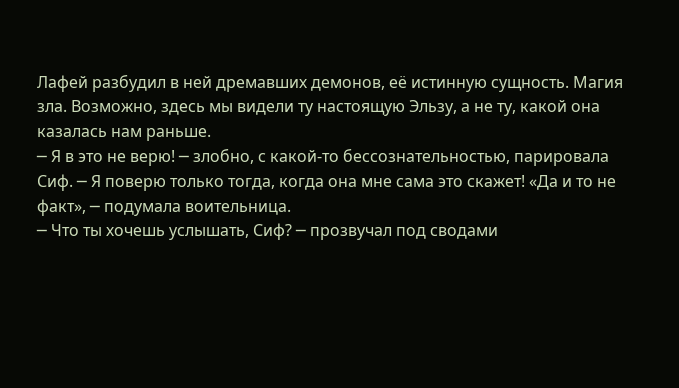Лафей разбудил в ней дремавших демонов, её истинную сущность. Магия зла. Возможно, здесь мы видели ту настоящую Эльзу, а не ту, какой она казалась нам раньше.
─ Я в это не верю! ─ злобно, с какой-то бессознательностью, парировала Сиф. ─ Я поверю только тогда, когда она мне сама это скажет! «Да и то не факт», ─ подумала воительница.
─ Что ты хочешь услышать, Сиф? ─ прозвучал под сводами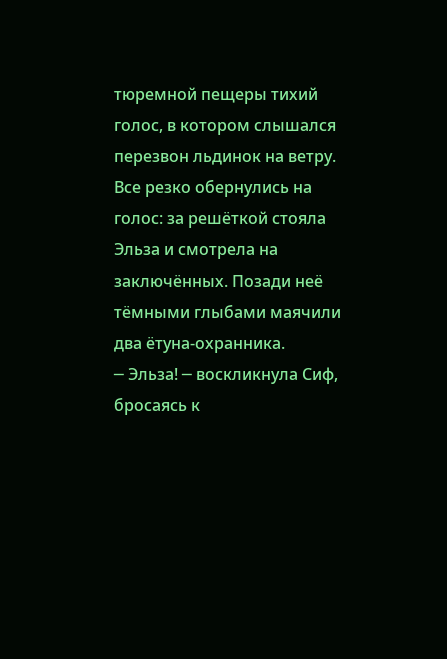тюремной пещеры тихий голос, в котором слышался перезвон льдинок на ветру. Все резко обернулись на голос: за решёткой стояла Эльза и смотрела на заключённых. Позади неё тёмными глыбами маячили два ётуна-охранника.
─ Эльза! ─ воскликнула Сиф, бросаясь к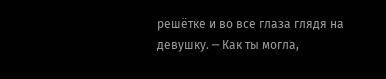решётке и во все глаза глядя на девушку. ─ Как ты могла,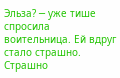Эльза? ─ уже тише спросила воительница. Ей вдруг стало страшно. Страшно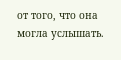от того, что она могла услышать.